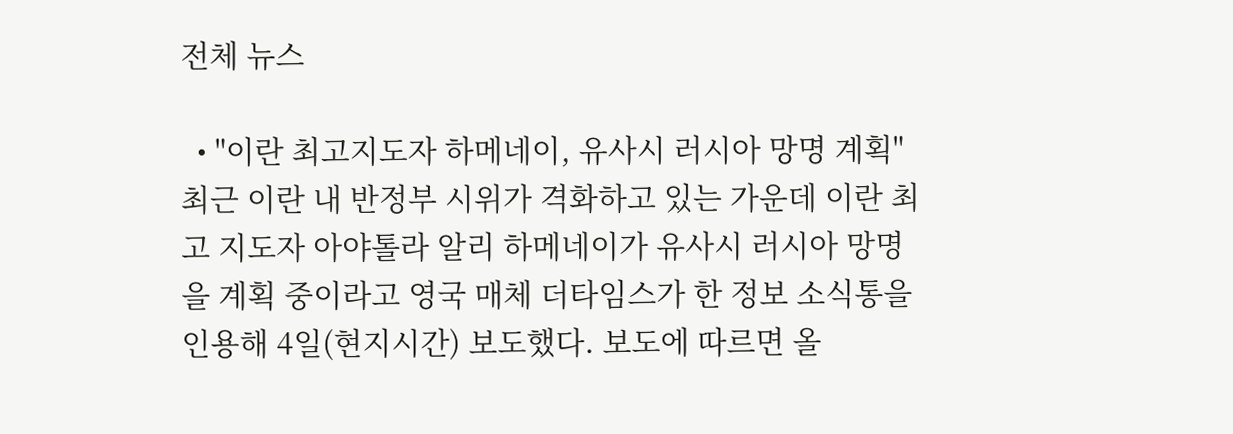전체 뉴스

  • "이란 최고지도자 하메네이, 유사시 러시아 망명 계획" 최근 이란 내 반정부 시위가 격화하고 있는 가운데 이란 최고 지도자 아야톨라 알리 하메네이가 유사시 러시아 망명을 계획 중이라고 영국 매체 더타임스가 한 정보 소식통을 인용해 4일(현지시간) 보도했다. 보도에 따르면 올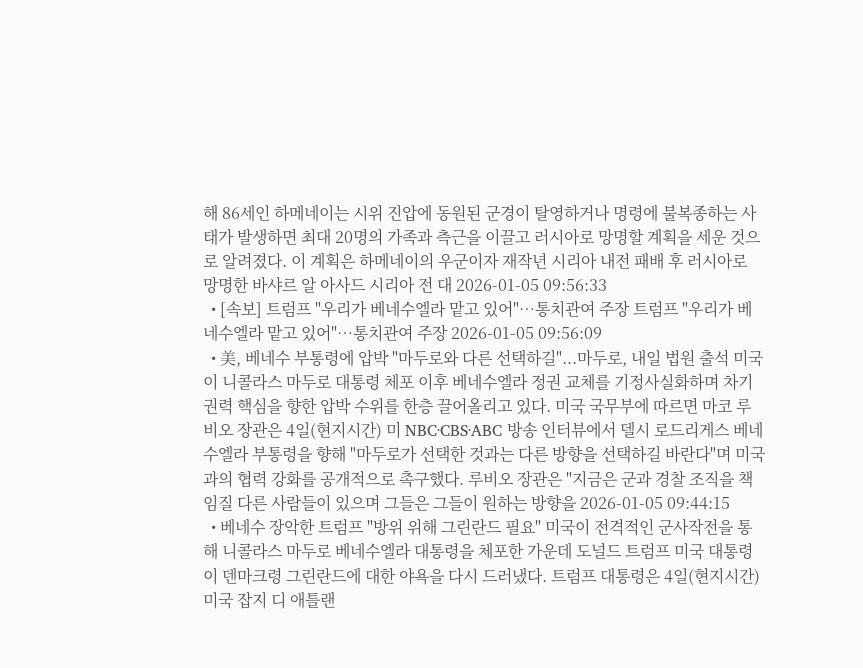해 86세인 하메네이는 시위 진압에 동원된 군경이 탈영하거나 명령에 불복종하는 사태가 발생하면 최대 20명의 가족과 측근을 이끌고 러시아로 망명할 계획을 세운 것으로 알려졌다. 이 계획은 하메네이의 우군이자 재작년 시리아 내전 패배 후 러시아로 망명한 바샤르 알 아사드 시리아 전 대 2026-01-05 09:56:33
  • [속보] 트럼프 "우리가 베네수엘라 맡고 있어"…통치관여 주장 트럼프 "우리가 베네수엘라 맡고 있어"…통치관여 주장 2026-01-05 09:56:09
  • 美, 베네수 부통령에 압박 "마두로와 다른 선택하길"...마두로, 내일 법원 출석 미국이 니콜라스 마두로 대통령 체포 이후 베네수엘라 정권 교체를 기정사실화하며 차기 권력 핵심을 향한 압박 수위를 한층 끌어올리고 있다. 미국 국무부에 따르면 마코 루비오 장관은 4일(현지시간) 미 NBC·CBS·ABC 방송 인터뷰에서 델시 로드리게스 베네수엘라 부통령을 향해 "마두로가 선택한 것과는 다른 방향을 선택하길 바란다"며 미국과의 협력 강화를 공개적으로 촉구했다. 루비오 장관은 "지금은 군과 경찰 조직을 책임질 다른 사람들이 있으며 그들은 그들이 원하는 방향을 2026-01-05 09:44:15
  • 베네수 장악한 트럼프 "방위 위해 그린란드 필요" 미국이 전격적인 군사작전을 통해 니콜라스 마두로 베네수엘라 대통령을 체포한 가운데 도널드 트럼프 미국 대통령이 덴마크령 그린란드에 대한 야욕을 다시 드러냈다. 트럼프 대통령은 4일(현지시간) 미국 잡지 디 애틀랜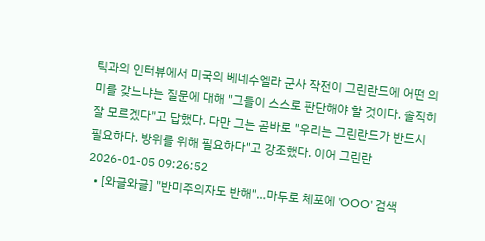틱과의 인터뷰에서 미국의 베네수엘라 군사 작전이 그린란드에 어떤 의미를 갖느냐는 질문에 대해 "그들이 스스로 판단해야 할 것이다. 솔직히 잘 모르겠다"고 답했다. 다만 그는 곧바로 "우리는 그린란드가 반드시 필요하다. 방위를 위해 필요하다"고 강조했다. 이어 그린란 2026-01-05 09:26:52
  • [와글와글] "반미주의자도 반해"…마두로 체포에 'OOO' 검색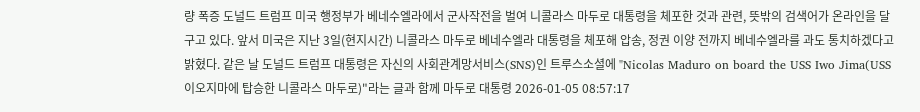량 폭증 도널드 트럼프 미국 행정부가 베네수엘라에서 군사작전을 벌여 니콜라스 마두로 대통령을 체포한 것과 관련, 뜻밖의 검색어가 온라인을 달구고 있다. 앞서 미국은 지난 3일(현지시간) 니콜라스 마두로 베네수엘라 대통령을 체포해 압송, 정권 이양 전까지 베네수엘라를 과도 통치하겠다고 밝혔다. 같은 날 도널드 트럼프 대통령은 자신의 사회관계망서비스(SNS)인 트루스소셜에 "Nicolas Maduro on board the USS Iwo Jima(USS 이오지마에 탑승한 니콜라스 마두로)"라는 글과 함께 마두로 대통령 2026-01-05 08:57:17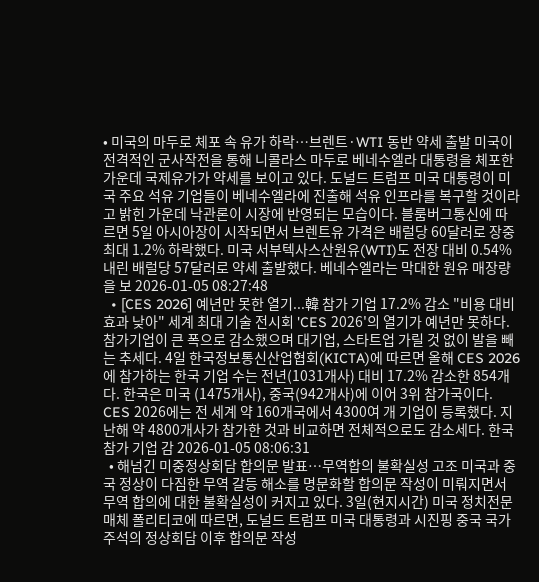• 미국의 마두로 체포 속 유가 하락…브렌트·WTI 동반 약세 출발 미국이 전격적인 군사작전을 통해 니콜라스 마두로 베네수엘라 대통령을 체포한 가운데 국제유가가 약세를 보이고 있다. 도널드 트럼프 미국 대통령이 미국 주요 석유 기업들이 베네수엘라에 진출해 석유 인프라를 복구할 것이라고 밝힌 가운데 낙관론이 시장에 반영되는 모습이다. 블룸버그통신에 따르면 5일 아시아장이 시작되면서 브렌트유 가격은 배럴당 60달러로 장중 최대 1.2% 하락했다. 미국 서부텍사스산원유(WTI)도 전장 대비 0.54% 내린 배럴당 57달러로 약세 출발했다. 베네수엘라는 막대한 원유 매장량을 보 2026-01-05 08:27:48
  • [CES 2026] 예년만 못한 열기...韓 참가 기업 17.2% 감소 "비용 대비 효과 낮아" 세계 최대 기술 전시회 'CES 2026'의 열기가 예년만 못하다. 참가기업이 큰 폭으로 감소했으며 대기업, 스타트업 가릴 것 없이 발을 빼는 추세다. 4일 한국정보통신산업협회(KICTA)에 따르면 올해 CES 2026에 참가하는 한국 기업 수는 전년(1031개사) 대비 17.2% 감소한 854개다. 한국은 미국 (1475개사), 중국(942개사)에 이어 3위 참가국이다. CES 2026에는 전 세계 약 160개국에서 4300여 개 기업이 등록했다. 지난해 약 4800개사가 참가한 것과 비교하면 전체적으로도 감소세다. 한국 참가 기업 감 2026-01-05 08:06:31
  • 해넘긴 미중정상회담 합의문 발표…무역합의 불확실성 고조 미국과 중국 정상이 다짐한 무역 갈등 해소를 명문화할 합의문 작성이 미뤄지면서 무역 합의에 대한 불확실성이 커지고 있다. 3일(현지시간) 미국 정치전문 매체 폴리티코에 따르면, 도널드 트럼프 미국 대통령과 시진핑 중국 국가주석의 정상회담 이후 합의문 작성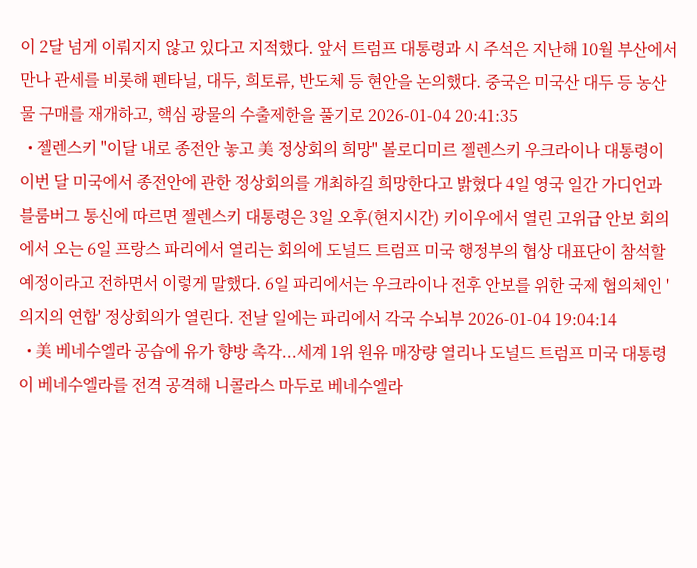이 2달 넘게 이뤄지지 않고 있다고 지적했다. 앞서 트럼프 대통령과 시 주석은 지난해 10월 부산에서 만나 관세를 비롯해 펜타닐, 대두, 희토류, 반도체 등 현안을 논의했다. 중국은 미국산 대두 등 농산물 구매를 재개하고, 핵심 광물의 수출제한을 풀기로 2026-01-04 20:41:35
  • 젤렌스키 "이달 내로 종전안 놓고 美 정상회의 희망" 볼로디미르 젤렌스키 우크라이나 대통령이 이번 달 미국에서 종전안에 관한 정상회의를 개최하길 희망한다고 밝혔다 4일 영국 일간 가디언과 블룸버그 통신에 따르면 젤렌스키 대통령은 3일 오후(현지시간) 키이우에서 열린 고위급 안보 회의에서 오는 6일 프랑스 파리에서 열리는 회의에 도널드 트럼프 미국 행정부의 협상 대표단이 참석할 예정이라고 전하면서 이렇게 말했다. 6일 파리에서는 우크라이나 전후 안보를 위한 국제 협의체인 '의지의 연합' 정상회의가 열린다. 전날 일에는 파리에서 각국 수뇌부 2026-01-04 19:04:14
  • 美 베네수엘라 공습에 유가 향방 촉각...세계 1위 원유 매장량 열리나 도널드 트럼프 미국 대통령이 베네수엘라를 전격 공격해 니콜라스 마두로 베네수엘라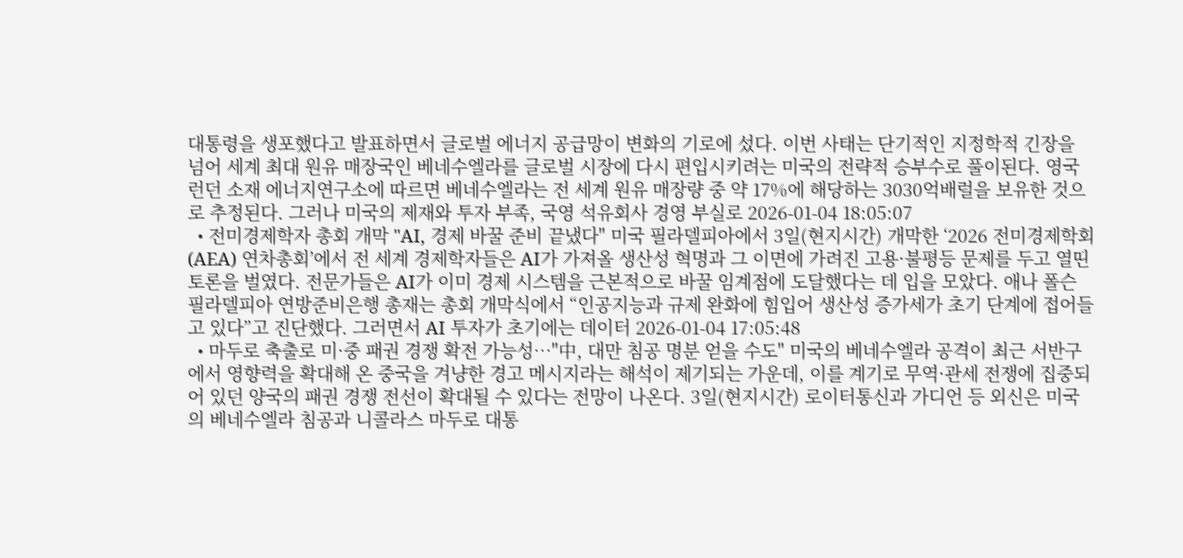대통령을 생포했다고 발표하면서 글로벌 에너지 공급망이 변화의 기로에 섰다. 이번 사태는 단기적인 지정학적 긴장을 넘어 세계 최대 원유 매장국인 베네수엘라를 글로벌 시장에 다시 편입시키려는 미국의 전략적 승부수로 풀이된다. 영국 런던 소재 에너지연구소에 따르면 베네수엘라는 전 세계 원유 매장량 중 약 17%에 해당하는 3030억배럴을 보유한 것으로 추정된다. 그러나 미국의 제재와 투자 부족, 국영 석유회사 경영 부실로 2026-01-04 18:05:07
  • 전미경제학자 총회 개막 "AI, 경제 바꿀 준비 끝냈다" 미국 필라델피아에서 3일(현지시간) 개막한 ‘2026 전미경제학회(AEA) 연차총회’에서 전 세계 경제학자들은 AI가 가져올 생산성 혁명과 그 이면에 가려진 고용·불평등 문제를 두고 열띤 토론을 벌였다. 전문가들은 AI가 이미 경제 시스템을 근본적으로 바꿀 임계점에 도달했다는 데 입을 모았다. 애나 폴슨 필라델피아 연방준비은행 총재는 총회 개막식에서 “인공지능과 규제 완화에 힘입어 생산성 증가세가 초기 단계에 접어들고 있다”고 진단했다. 그러면서 AI 투자가 초기에는 데이터 2026-01-04 17:05:48
  • 마두로 축출로 미·중 패권 경쟁 확전 가능성…"中, 대만 침공 명분 얻을 수도" 미국의 베네수엘라 공격이 최근 서반구에서 영향력을 확대해 온 중국을 겨냥한 경고 메시지라는 해석이 제기되는 가운데, 이를 계기로 무역·관세 전쟁에 집중되어 있던 양국의 패권 경쟁 전선이 확대될 수 있다는 전망이 나온다. 3일(현지시간) 로이터통신과 가디언 등 외신은 미국의 베네수엘라 침공과 니콜라스 마두로 대통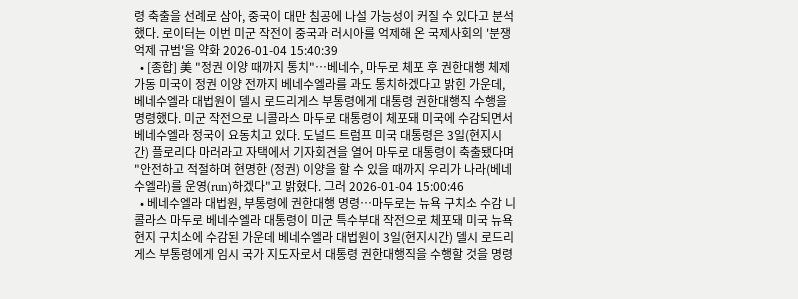령 축출을 선례로 삼아, 중국이 대만 침공에 나설 가능성이 커질 수 있다고 분석했다. 로이터는 이번 미군 작전이 중국과 러시아를 억제해 온 국제사회의 '분쟁 억제 규범'을 약화 2026-01-04 15:40:39
  • [종합] 美 "정권 이양 때까지 통치"…베네수, 마두로 체포 후 권한대행 체제 가동 미국이 정권 이양 전까지 베네수엘라를 과도 통치하겠다고 밝힌 가운데, 베네수엘라 대법원이 델시 로드리게스 부통령에게 대통령 권한대행직 수행을 명령했다. 미군 작전으로 니콜라스 마두로 대통령이 체포돼 미국에 수감되면서 베네수엘라 정국이 요동치고 있다. 도널드 트럼프 미국 대통령은 3일(현지시간) 플로리다 마러라고 자택에서 기자회견을 열어 마두로 대통령이 축출됐다며 "안전하고 적절하며 현명한 (정권) 이양을 할 수 있을 때까지 우리가 나라(베네수엘라)를 운영(run)하겠다"고 밝혔다. 그러 2026-01-04 15:00:46
  • 베네수엘라 대법원, 부통령에 권한대행 명령…마두로는 뉴욕 구치소 수감 니콜라스 마두로 베네수엘라 대통령이 미군 특수부대 작전으로 체포돼 미국 뉴욕 현지 구치소에 수감된 가운데 베네수엘라 대법원이 3일(현지시간) 델시 로드리게스 부통령에게 임시 국가 지도자로서 대통령 권한대행직을 수행할 것을 명령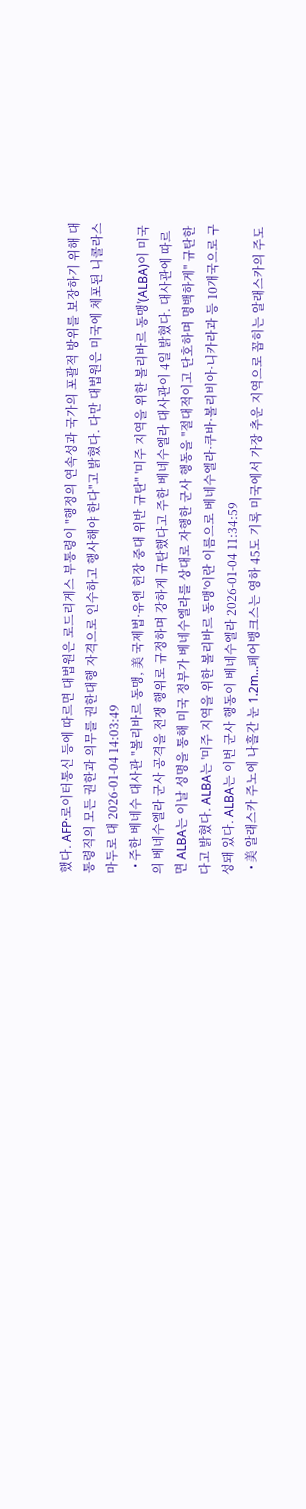했다. AFP·로이터통신 등에 따르면 대법원은 로드리게스 부통령이 "행정의 연속성과 국가의 포괄적 방위를 보장하기 위해 대통령직의 모든 권한과 의무를 권한대행 자격으로 인수하고 행사해야 한다"고 밝혔다. 다만 대법원은 미국에 체포된 니콜라스 마두로 대 2026-01-04 14:03:49
  • 주한 베네수 대사관 "볼리바르 동맹, 美 국제법·유엔 헌장 중대 위반 규탄" '미주 지역을 위한 볼리바르 동맹'(ALBA)이 미국의 베네수엘라 군사 공격을 전쟁 행위로 규정하며 강하게 규탄했다고 주한 베네수엘라 대사관이 4일 밝혔다. 대사관에 따르면 ALBA는 이날 성명을 통해 미국 정부가 베네수엘라를 상대로 자행한 군사 행동을 "절대적이고 단호하며 명백하게" 규탄한다고 밝혔다. ALBA는 '미주 지역을 위한 볼리바르 동맹'이란 이름으로 베네수엘라·쿠바·볼리비아·니카라과 등 10개국으로 구성돼 있다. ALBA는 이번 군사 행동이 베네수엘라 2026-01-04 11:34:59
  • 美 알래스카 주노에 나흘간 눈 1.2m…페어뱅크스는 영하 45도 기록 미국에서 가장 추운 지역으로 꼽히는 알래스카의 주도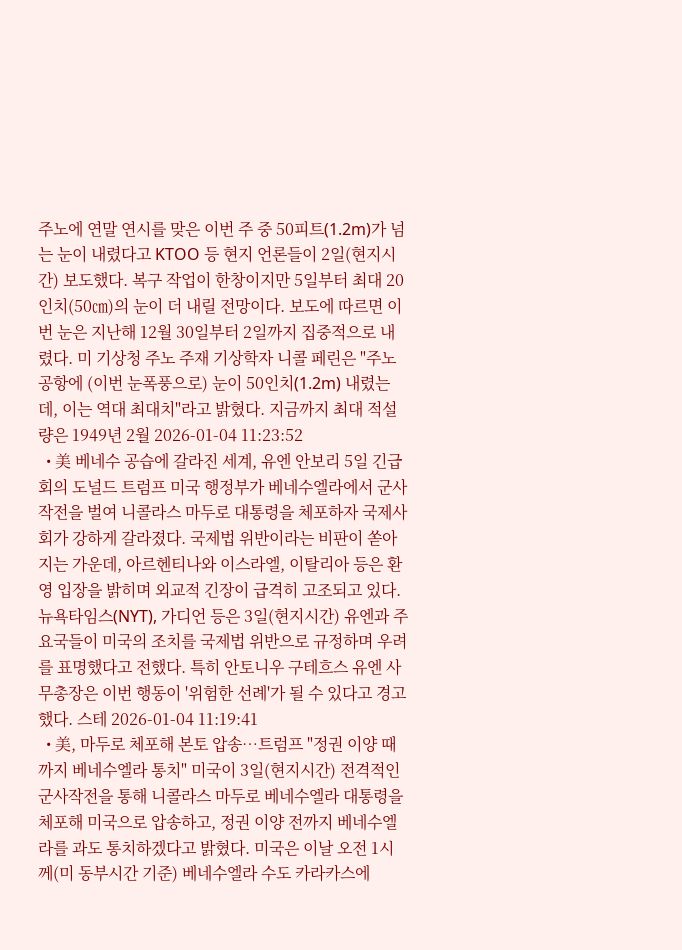주노에 연말 연시를 맞은 이번 주 중 50피트(1.2m)가 넘는 눈이 내렸다고 KTOO 등 현지 언론들이 2일(현지시간) 보도했다. 복구 작업이 한창이지만 5일부터 최대 20인치(50㎝)의 눈이 더 내릴 전망이다. 보도에 따르면 이번 눈은 지난해 12월 30일부터 2일까지 집중적으로 내렸다. 미 기상청 주노 주재 기상학자 니콜 페린은 "주노 공항에 (이번 눈폭풍으로) 눈이 50인치(1.2m) 내렸는데, 이는 역대 최대치"라고 밝혔다. 지금까지 최대 적설량은 1949년 2월 2026-01-04 11:23:52
  • 美 베네수 공습에 갈라진 세계, 유엔 안보리 5일 긴급회의 도널드 트럼프 미국 행정부가 베네수엘라에서 군사작전을 벌여 니콜라스 마두로 대통령을 체포하자 국제사회가 강하게 갈라졌다. 국제법 위반이라는 비판이 쏟아지는 가운데, 아르헨티나와 이스라엘, 이탈리아 등은 환영 입장을 밝히며 외교적 긴장이 급격히 고조되고 있다. 뉴욕타임스(NYT), 가디언 등은 3일(현지시간) 유엔과 주요국들이 미국의 조치를 국제법 위반으로 규정하며 우려를 표명했다고 전했다. 특히 안토니우 구테흐스 유엔 사무총장은 이번 행동이 '위험한 선례'가 될 수 있다고 경고했다. 스테 2026-01-04 11:19:41
  • 美, 마두로 체포해 본토 압송…트럼프 "정권 이양 때까지 베네수엘라 통치" 미국이 3일(현지시간) 전격적인 군사작전을 통해 니콜라스 마두로 베네수엘라 대통령을 체포해 미국으로 압송하고, 정권 이양 전까지 베네수엘라를 과도 통치하겠다고 밝혔다. 미국은 이날 오전 1시께(미 동부시간 기준) 베네수엘라 수도 카라카스에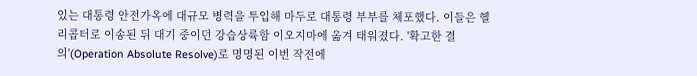있는 대통령 안전가옥에 대규모 병력을 투입해 마두로 대통령 부부를 체포했다. 이들은 헬리콥터로 이송된 뒤 대기 중이던 강습상륙함 이오지마에 옮겨 태워졌다. '확고한 결의'(Operation Absolute Resolve)로 명명된 이번 작전에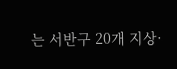는 서반구 20개 지상·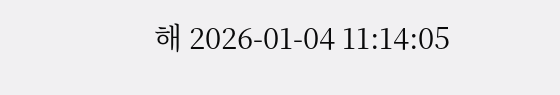해 2026-01-04 11:14:05